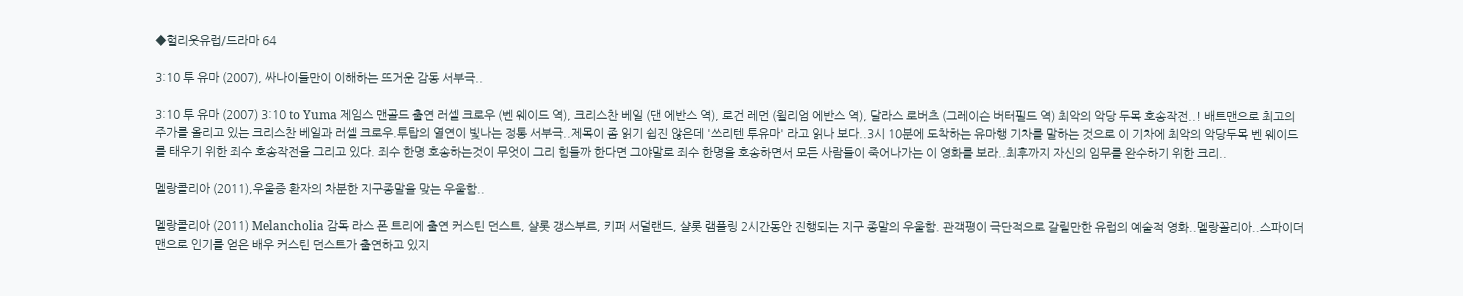◆헐리웃유럽/드라마 64

3:10 투 유마 (2007), 싸나이들만이 이해하는 뜨거운 감동 서부극..

3:10 투 유마 (2007) 3:10 to Yuma 제임스 맨골드 출연 러셀 크로우 (벤 웨이드 역), 크리스찬 베일 (댄 에반스 역), 로건 레먼 (윌리엄 에반스 역), 달라스 로버츠 (그레이슨 버터필드 역) 최악의 악당 두목 호송작전..! 배트맨으로 최고의 주가를 올리고 있는 크리스찬 베일과 러셀 크로우.투탑의 열연이 빛나는 정통 서부극..제목이 좀 읽기 쉽진 않은데 '쓰리텐 투유마' 라고 읽나 보다..3시 10분에 도착하는 유마행 기차를 말하는 것으로 이 기차에 최악의 악당두목 벤 웨이드를 태우기 위한 죄수 호송작전을 그리고 있다. 죄수 한명 호송하는것이 무엇이 그리 힘들까 한다면 그야말로 죄수 한명을 호송하면서 모든 사람들이 죽어나가는 이 영화를 보라..최후까지 자신의 임무를 완수하기 위한 크리..

멜랑콜리아 (2011),우울증 환자의 차분한 지구종말을 맞는 우울함..

멜랑콜리아 (2011) Melancholia 감독 라스 폰 트리에 출연 커스틴 던스트, 샬롯 갱스부르, 키퍼 서덜랜드, 샬롯 램플링 2시간동안 진행되는 지구 종말의 우울함. 관객평이 극단적으로 갈릴만한 유럽의 예술적 영화..멜랑꼴리아..스파이더맨으로 인기를 얻은 배우 커스틴 던스트가 출연하고 있지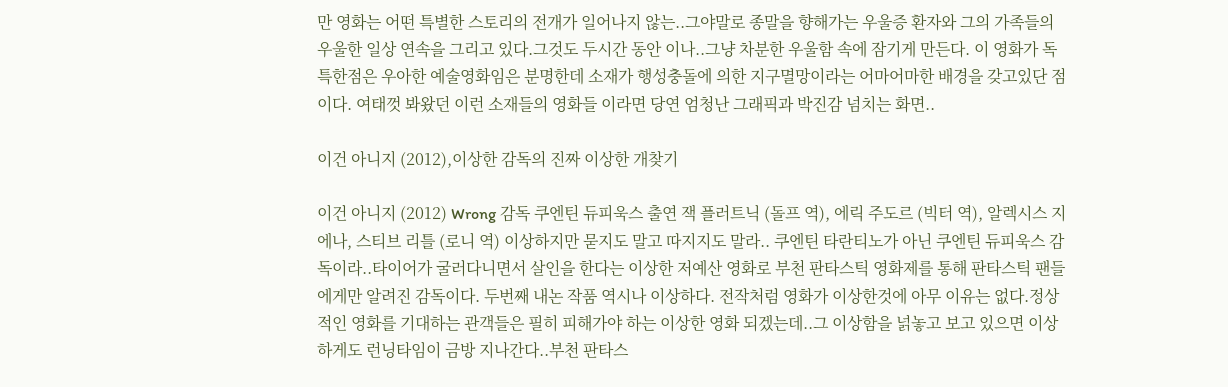만 영화는 어떤 특별한 스토리의 전개가 일어나지 않는..그야말로 종말을 향해가는 우울증 환자와 그의 가족들의 우울한 일상 연속을 그리고 있다.그것도 두시간 동안 이나..그냥 차분한 우울함 속에 잠기게 만든다. 이 영화가 독특한점은 우아한 예술영화임은 분명한데 소재가 행성충돌에 의한 지구멸망이라는 어마어마한 배경을 갖고있단 점이다. 여태껏 봐왔던 이런 소재들의 영화들 이라면 당연 엄청난 그래픽과 박진감 넘치는 화면..

이건 아니지 (2012),이상한 감독의 진짜 이상한 개찾기

이건 아니지 (2012) Wrong 감독 쿠엔틴 듀피욱스 출연 잭 플러트닉 (돌프 역), 에릭 주도르 (빅터 역), 알렉시스 지에나, 스티브 리틀 (로니 역) 이상하지만 묻지도 말고 따지지도 말라.. 쿠엔틴 타란티노가 아닌 쿠엔틴 듀피욱스 감독이라..타이어가 굴러다니면서 살인을 한다는 이상한 저예산 영화로 부천 판타스틱 영화제를 통해 판타스틱 팬들에게만 알려진 감독이다. 두번째 내논 작품 역시나 이상하다. 전작처럼 영화가 이상한것에 아무 이유는 없다.정상적인 영화를 기대하는 관객들은 필히 피해가야 하는 이상한 영화 되겠는데..그 이상함을 넑놓고 보고 있으면 이상하게도 런닝타임이 금방 지나간다..부천 판타스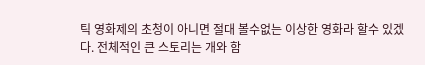틱 영화제의 초청이 아니면 절대 볼수없는 이상한 영화라 할수 있겠다. 전체적인 큰 스토리는 개와 함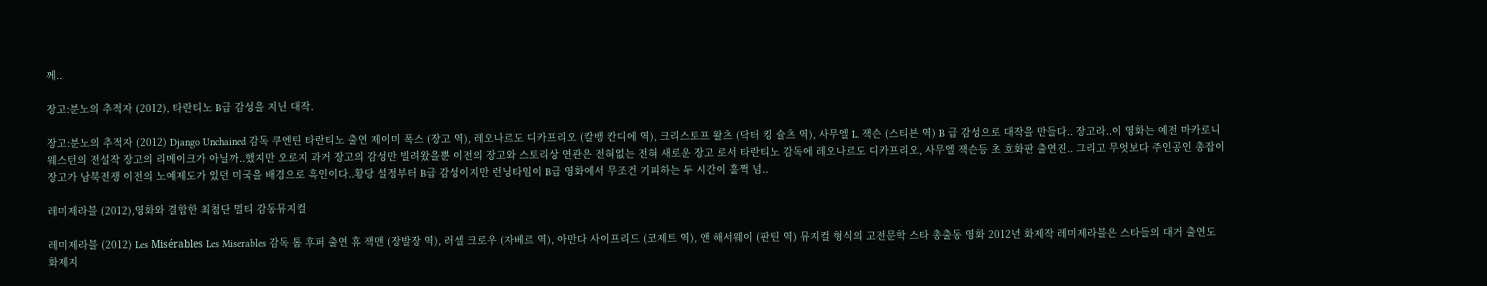께..

장고:분노의 추적자 (2012), 타란티노 B급 감성을 지닌 대작.

장고:분노의 추적자 (2012) Django Unchained 감독 쿠엔틴 타란티노 출연 제이미 폭스 (장고 역), 레오나르도 디카프리오 (칼뱅 칸디에 역), 크리스토프 왈츠 (닥터 킹 슐츠 역), 사무엘 L. 잭슨 (스티븐 역) B 급 감성으로 대작을 만들다.. 장고라..이 영화는 예전 마카로니 웨스턴의 전설작 장고의 리메이크가 아닐까..했지만 오로지 과거 장고의 감성만 빌려왔을뿐 이전의 장고와 스토리상 연관은 전혀없는 전혀 새로운 장고 로서 타란티노 감독에 레오나르도 디카프리오, 사무엘 잭슨등 초 호화판 출연진.. 그리고 무엇보다 주인공인 총잡이 장고가 남북전쟁 이전의 노예제도가 있던 미국을 배경으로 흑인이다..황당 설정부터 B급 감성이지만 런닝타임이 B급 영화에서 무조건 기피하는 두 시간이 훌쩍 넘..

레미제라블 (2012),영화와 결합한 최첨단 멀티 감동뮤지컬

레미제라블 (2012) Les Misérables Les Miserables 감독 톰 후퍼 출연 휴 잭맨 (장발장 역), 러셀 크로우 (자베르 역), 아만다 사이프리드 (코제트 역), 앤 해서웨이 (판틴 역) 뮤지컬 형식의 고전문학 스타 총출동 영화 2012년 화제작 레미제라블은 스타들의 대거 출연도 화제지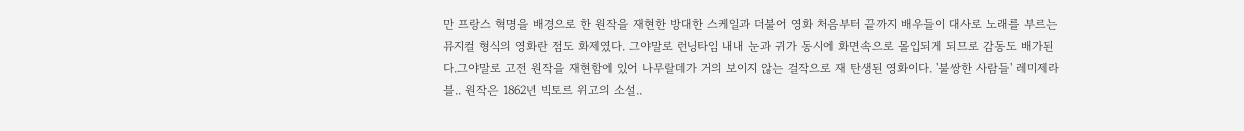만 프랑스 혁명을 배경으로 한 원작을 재현한 방대한 스케일과 더불어 영화 처음부터 끝까지 배우들이 대사로 노래를 부르는 뮤지컬 형식의 영화란 점도 화제였다. 그야말로 런닝타임 내내 눈과 귀가 동시에 화면속으로 몰입되게 되므로 감동도 배가된다.그야말로 고전 원작을 재현함에 있어 나무랄데가 거의 보이지 않는 걸작으로 재 탄생된 영화이다. '불쌍한 사람들' 레미제라블.. 원작은 1862년 빅토르 위고의 소설..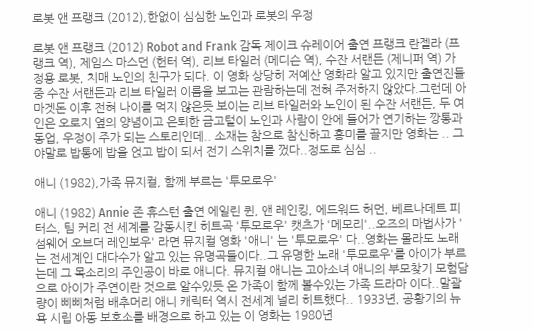로봇 앤 프랭크 (2012),한없이 심심한 노인과 로봇의 우정

로봇 앤 프랭크 (2012) Robot and Frank 감독 제이크 슈레이어 출연 프랭크 란젤라 (프랭크 역), 제임스 마스던 (헌터 역), 리브 타일러 (메디슨 역), 수잔 서랜든 (제니퍼 역) 가정용 로봇, 치매 노인의 친구가 되다. 이 영화 상당히 저예산 영화라 알고 있지만 출연진들중 수잔 서랜든과 리브 타일러 이름을 보고는 관람하는데 전혀 주저하지 않았다.그런데 아마겟돈 이후 전혀 나이를 먹지 않은듯 보이는 리브 타일러와 노인이 된 수잔 서랜든, 두 여인은 오로지 옆의 양념이고 은퇴한 금고털이 노인과 사람이 안에 들어가 연기하는 깡통과 동업, 우정이 주가 되는 스토리인데.. 소재는 참으로 참신하고 흥미를 끌지만 영화는 .. 그야말로 밥통에 밥을 얹고 밥이 되서 전기 스위치를 껐다..정도로 심심 ..

애니 (1982),가족 뮤지컬, 함께 부르는 '투모로우'

애니 (1982) Annie 존 휴스턴 출연 에일린 퀸, 앤 레인킹, 에드워드 허먼, 베르나데트 피터스, 팀 커리 전 세계를 감동시킨 히트곡 '투모로우' 캣츠가 '메모리'..오즈의 마법사가 '섬웨어 오브더 레인보우' 라면 뮤지컬 영화 '애니' 는 '투모로우' 다..영화는 몰라도 노래는 전세계인 대다수가 알고 있는 유명곡들이다..그 유명한 노래 '투모로우'를 아이가 부르는데 그 목소리의 주인공이 바로 애니다. 뮤지컬 애니는 고아소녀 애니의 부모찾기 모험담으로 아이가 주연이란 것으로 알수있듯 온 가족이 함께 볼수있는 가족 드라마 이다..말괄량이 삐삐처럼 배추머리 애니 캐릭터 역시 전세계 널리 히트했다.. 1933년, 공황기의 뉴욕 시립 아동 보호소를 배경으로 하고 있는 이 영화는 1980년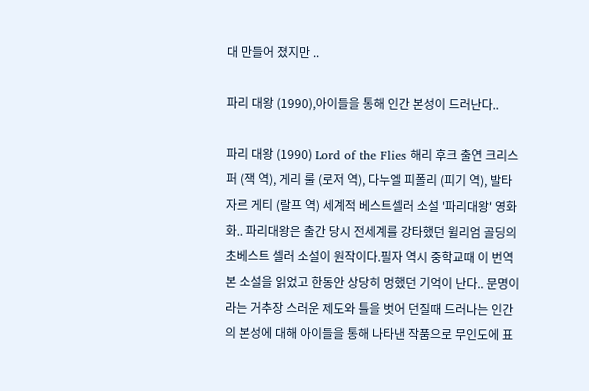대 만들어 졌지만 ..

파리 대왕 (1990),아이들을 통해 인간 본성이 드러난다..

파리 대왕 (1990) Lord of the Flies 해리 후크 출연 크리스 퍼 (잭 역), 게리 룰 (로저 역), 다누엘 피폴리 (피기 역), 발타자르 게티 (랄프 역) 세계적 베스트셀러 소설 '파리대왕' 영화화.. 파리대왕은 출간 당시 전세계를 강타했던 윌리엄 골딩의 초베스트 셀러 소설이 원작이다.필자 역시 중학교때 이 번역본 소설을 읽었고 한동안 상당히 멍했던 기억이 난다.. 문명이라는 거추장 스러운 제도와 틀을 벗어 던질때 드러나는 인간의 본성에 대해 아이들을 통해 나타낸 작품으로 무인도에 표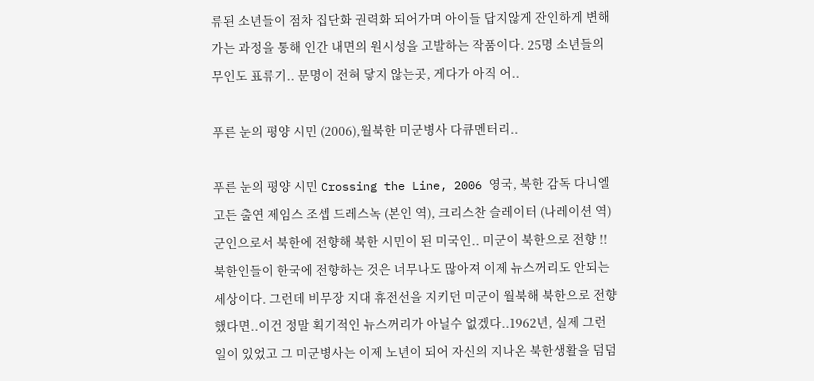류된 소년들이 점차 집단화 권력화 되어가며 아이들 답지않게 잔인하게 변해가는 과정을 통해 인간 내면의 원시성을 고발하는 작품이다. 25명 소년들의 무인도 표류기.. 문명이 전혀 닿지 않는곳, 게다가 아직 어..

푸른 눈의 평양 시민 (2006),월북한 미군병사 다큐멘터리..

푸른 눈의 평양 시민 Crossing the Line, 2006 영국, 북한 감독 다니엘 고든 출연 제임스 조셉 드레스녹 (본인 역), 크리스찬 슬레이터 (나레이션 역) 군인으로서 북한에 전향해 북한 시민이 된 미국인.. 미군이 북한으로 전향 !! 북한인들이 한국에 전향하는 것은 너무나도 많아져 이제 뉴스꺼리도 안되는 세상이다. 그런데 비무장 지대 휴전선을 지키던 미군이 월북해 북한으로 전향했다면..이건 정말 획기적인 뉴스꺼리가 아닐수 없겠다..1962년, 실제 그런일이 있었고 그 미군병사는 이제 노년이 되어 자신의 지나온 북한생활을 덤덤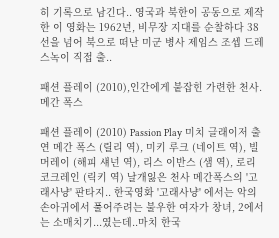히 기록으로 남긴다.. 영국과 북한이 공동으로 제작한 이 영화는 1962년, 비무장 지대를 순찰하다 38선을 넘어 북으로 떠난 미군 병사 제임스 조셉 드레스녹이 직접 출..

패션 플레이 (2010),인간에게 붙잡힌 가련한 천사.메간 폭스

패션 플레이 (2010) Passion Play 미치 글래이저 출연 메간 폭스 (릴리 역), 미키 루크 (네이트 역), 빌 머레이 (해피 섀넌 역), 리스 이반스 (샘 역), 로리 코크레인 (릭키 역) 날개잃은 천사 메간폭스의 '고래사냥' 판타지.. 한국영화 '고래사냥' 에서는 악의 손아귀에서 풀어주려는 불우한 여자가 창녀, 2에서는 소매치기...였는데..마치 한국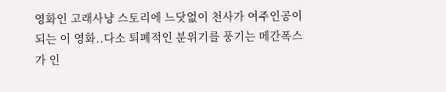영화인 고래사냥 스토리에 느닷없이 천사가 여주인공이 되는 이 영화..다소 퇴폐적인 분위기를 풍기는 메간폭스가 인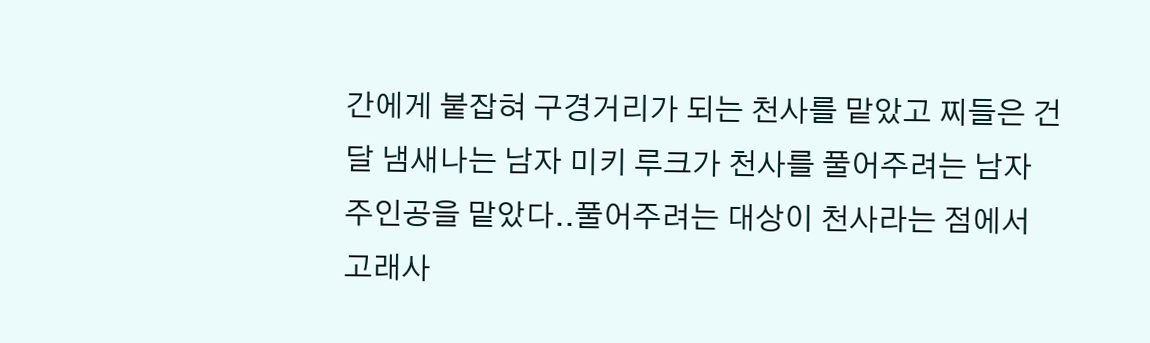간에게 붙잡혀 구경거리가 되는 천사를 맡았고 찌들은 건달 냄새나는 남자 미키 루크가 천사를 풀어주려는 남자 주인공을 맡았다..풀어주려는 대상이 천사라는 점에서 고래사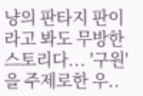냥의 판타지 판이라고 봐도 무방한 스토리다... '구원'을 주제로한 우..